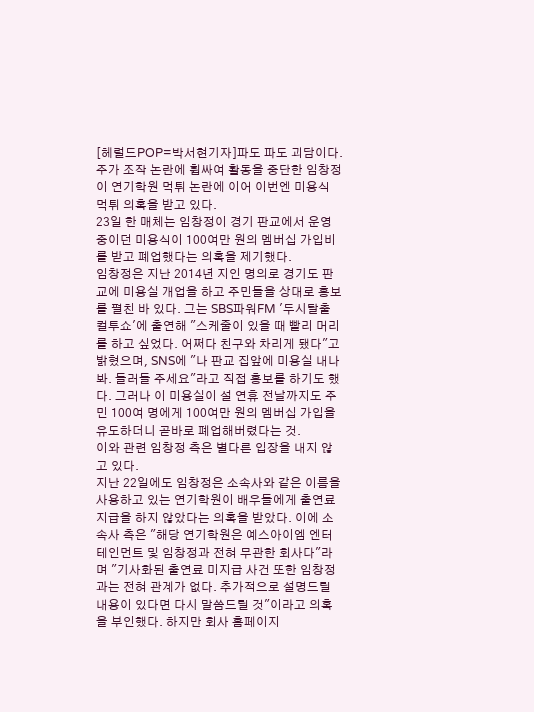[헤럴드POP=박서현기자]파도 파도 괴담이다. 주가 조작 논란에 휩싸여 활동을 중단한 임창정이 연기학원 먹튀 논란에 이어 이번엔 미용식 먹튀 의혹을 받고 있다.
23일 한 매체는 임창정이 경기 판교에서 운영 중이던 미용식이 100여만 원의 멤버십 가입비를 받고 폐업했다는 의혹을 제기했다.
임창정은 지난 2014년 지인 명의로 경기도 판교에 미용실 개업을 하고 주민들을 상대로 홍보를 펼친 바 있다. 그는 SBS파워FM '두시탈출 컬투쇼'에 출연해 "스케줄이 있을 때 빨리 머리를 하고 싶었다. 어쩌다 친구와 차리게 됐다"고 밝혔으며, SNS에 "나 판교 집앞에 미용실 내나봐. 들러들 주세요"라고 직접 홍보를 하기도 했다. 그러나 이 미용실이 설 연휴 전날까지도 주민 100여 명에게 100여만 원의 멤버십 가입을 유도하더니 곧바로 폐업해버렸다는 것.
이와 관련 임창정 측은 별다른 입장을 내지 않고 있다.
지난 22일에도 임창정은 소속사와 같은 이름을 사용하고 있는 연기학원이 배우들에게 출연료 지급을 하지 않았다는 의혹을 받았다. 이에 소속사 측은 "해당 연기학원은 예스아이엠 엔터테인먼트 및 임창정과 전혀 무관한 회사다"라며 "기사화된 출연료 미지급 사건 또한 임창정과는 전혀 관계가 없다. 추가적으로 설명드릴 내용이 있다면 다시 말씀드릴 것"이라고 의혹을 부인했다. 하지만 회사 홈페이지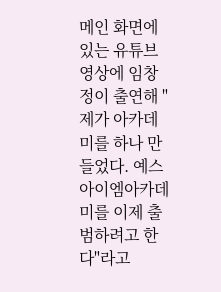메인 화면에 있는 유튜브 영상에 임창정이 출연해 "제가 아카데미를 하나 만들었다. 예스아이엠아카데미를 이제 출범하려고 한다"라고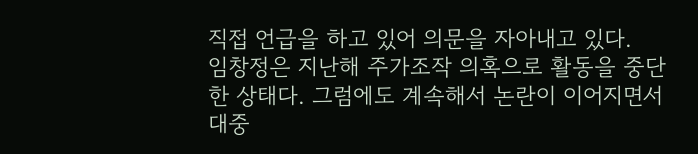직접 언급을 하고 있어 의문을 자아내고 있다.
임창정은 지난해 주가조작 의혹으로 활동을 중단한 상태다. 그럼에도 계속해서 논란이 이어지면서 대중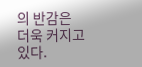의 반감은 더욱 커지고 있다.